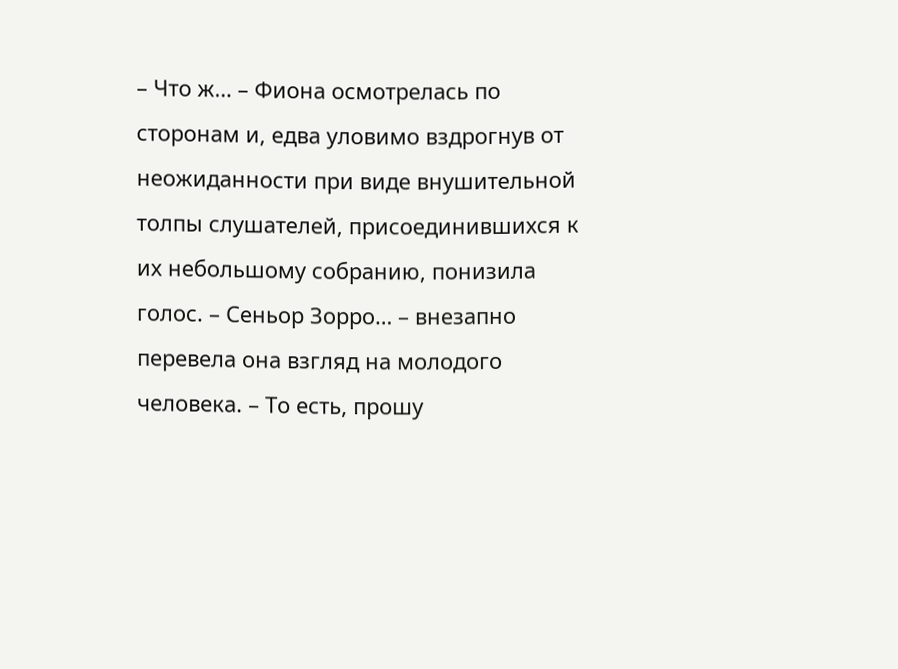– Что ж… – Фиона осмотрелась по сторонам и, едва уловимо вздрогнув от неожиданности при виде внушительной толпы слушателей, присоединившихся к их небольшому собранию, понизила голос. – Сеньор Зорро… – внезапно перевела она взгляд на молодого человека. – То есть, прошу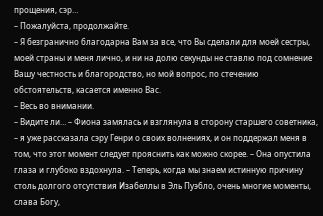прощения, сэр…
– Пожалуйста, продолжайте.
– Я безгранично благодарна Вам за все, что Вы сделали для моей сестры, моей страны и меня лично, и ни на долю секунды не ставлю под сомнение Вашу честность и благородство, но мой вопрос, по стечению обстоятельств, касается именно Вас.
– Весь во внимании.
– Видите ли… – Фиона замялась и взглянула в сторону старшего советника, – я уже рассказала сэру Генри о своих волнениях, и он поддержал меня в том, что этот момент следует прояснить как можно скорее. – Она опустила глаза и глубоко вздохнула. – Теперь, когда мы знаем истинную причину столь долгого отсутствия Изабеллы в Эль Пуэбло, очень многие моменты, слава Богу,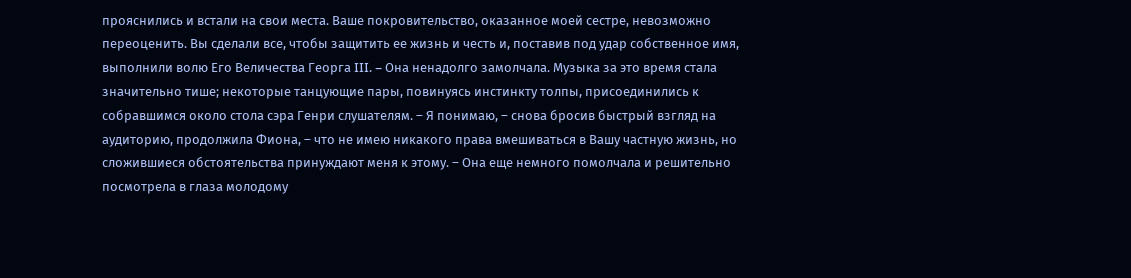прояснились и встали на свои места. Ваше покровительство, оказанное моей сестре, невозможно переоценить. Вы сделали все, чтобы защитить ее жизнь и честь и, поставив под удар собственное имя, выполнили волю Его Величества Георга III. – Она ненадолго замолчала. Музыка за это время стала значительно тише; некоторые танцующие пары, повинуясь инстинкту толпы, присоединились к собравшимся около стола сэра Генри слушателям. – Я понимаю, – снова бросив быстрый взгляд на аудиторию, продолжила Фиона, – что не имею никакого права вмешиваться в Вашу частную жизнь, но сложившиеся обстоятельства принуждают меня к этому. – Она еще немного помолчала и решительно посмотрела в глаза молодому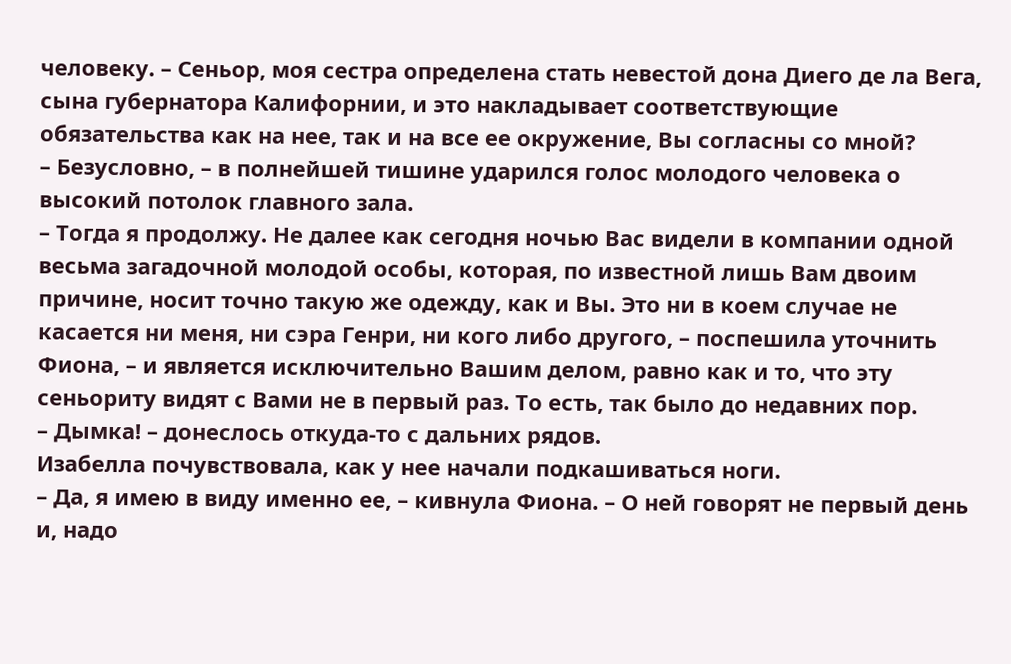человеку. – Сеньор, моя сестра определена стать невестой дона Диего де ла Вега, сына губернатора Калифорнии, и это накладывает соответствующие обязательства как на нее, так и на все ее окружение, Вы согласны со мной?
– Безусловно, – в полнейшей тишине ударился голос молодого человека о высокий потолок главного зала.
– Тогда я продолжу. Не далее как сегодня ночью Вас видели в компании одной весьма загадочной молодой особы, которая, по известной лишь Вам двоим причине, носит точно такую же одежду, как и Вы. Это ни в коем случае не касается ни меня, ни сэра Генри, ни кого либо другого, – поспешила уточнить Фиона, – и является исключительно Вашим делом, равно как и то, что эту сеньориту видят с Вами не в первый раз. То есть, так было до недавних пор.
– Дымка! – донеслось откуда-то с дальних рядов.
Изабелла почувствовала, как у нее начали подкашиваться ноги.
– Да, я имею в виду именно ее, – кивнула Фиона. – О ней говорят не первый день и, надо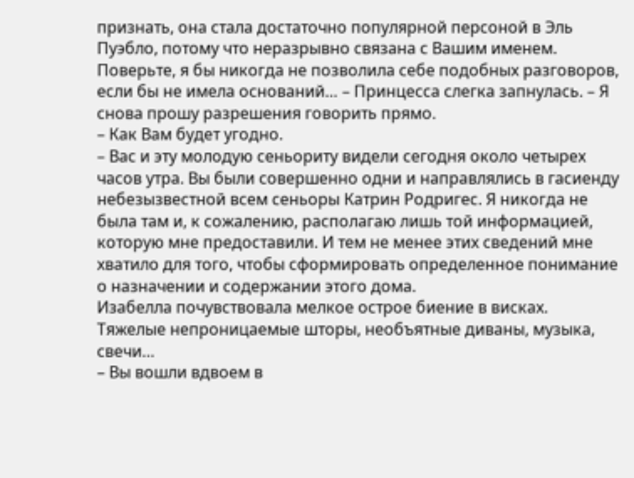признать, она стала достаточно популярной персоной в Эль Пуэбло, потому что неразрывно связана с Вашим именем. Поверьте, я бы никогда не позволила себе подобных разговоров, если бы не имела оснований… – Принцесса слегка запнулась. – Я снова прошу разрешения говорить прямо.
– Как Вам будет угодно.
– Вас и эту молодую сеньориту видели сегодня около четырех часов утра. Вы были совершенно одни и направлялись в гасиенду небезызвестной всем сеньоры Катрин Родригес. Я никогда не была там и, к сожалению, располагаю лишь той информацией, которую мне предоставили. И тем не менее этих сведений мне хватило для того, чтобы сформировать определенное понимание о назначении и содержании этого дома.
Изабелла почувствовала мелкое острое биение в висках. Тяжелые непроницаемые шторы, необъятные диваны, музыка, свечи…
– Вы вошли вдвоем в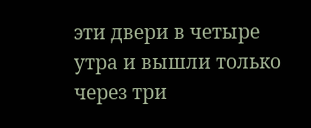эти двери в четыре утра и вышли только через три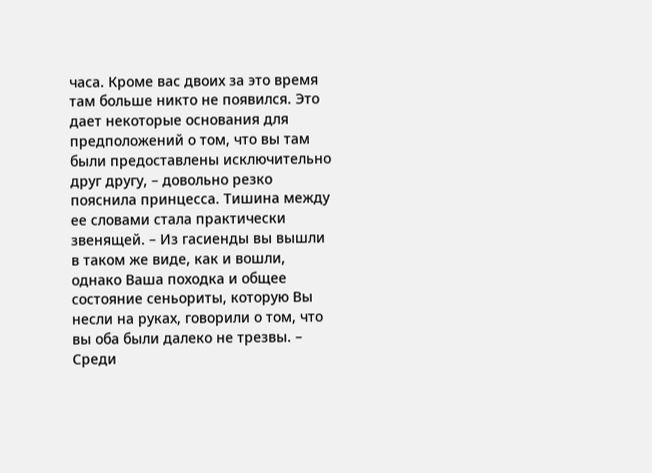часа. Кроме вас двоих за это время там больше никто не появился. Это дает некоторые основания для предположений о том, что вы там были предоставлены исключительно друг другу, – довольно резко пояснила принцесса. Тишина между ее словами стала практически звенящей. – Из гасиенды вы вышли в таком же виде, как и вошли, однако Ваша походка и общее состояние сеньориты, которую Вы несли на руках, говорили о том, что вы оба были далеко не трезвы. – Среди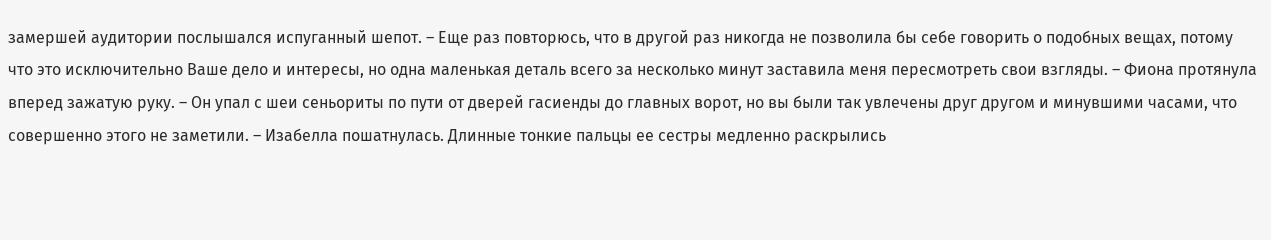замершей аудитории послышался испуганный шепот. – Еще раз повторюсь, что в другой раз никогда не позволила бы себе говорить о подобных вещах, потому что это исключительно Ваше дело и интересы, но одна маленькая деталь всего за несколько минут заставила меня пересмотреть свои взгляды. – Фиона протянула вперед зажатую руку. – Он упал с шеи сеньориты по пути от дверей гасиенды до главных ворот, но вы были так увлечены друг другом и минувшими часами, что совершенно этого не заметили. – Изабелла пошатнулась. Длинные тонкие пальцы ее сестры медленно раскрылись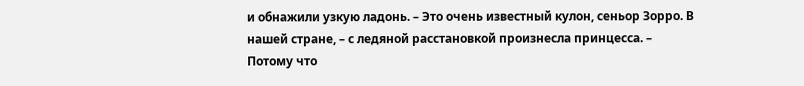и обнажили узкую ладонь. – Это очень известный кулон, сеньор Зорро. В нашей стране, – с ледяной расстановкой произнесла принцесса. – Потому что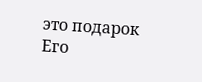это подарок Его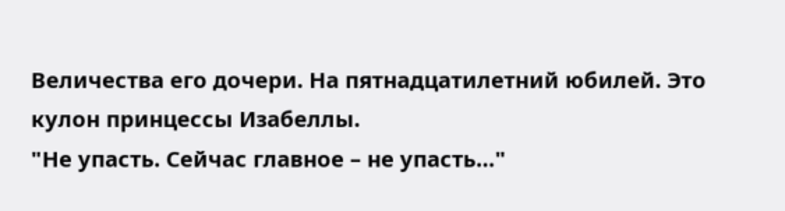Величества его дочери. На пятнадцатилетний юбилей. Это кулон принцессы Изабеллы.
"Не упасть. Сейчас главное – не упасть…"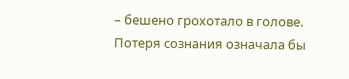– бешено грохотало в голове.
Потеря сознания означала бы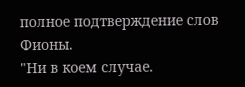полное подтверждение слов Фионы.
"Ни в коем случае.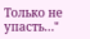Только не упасть…"